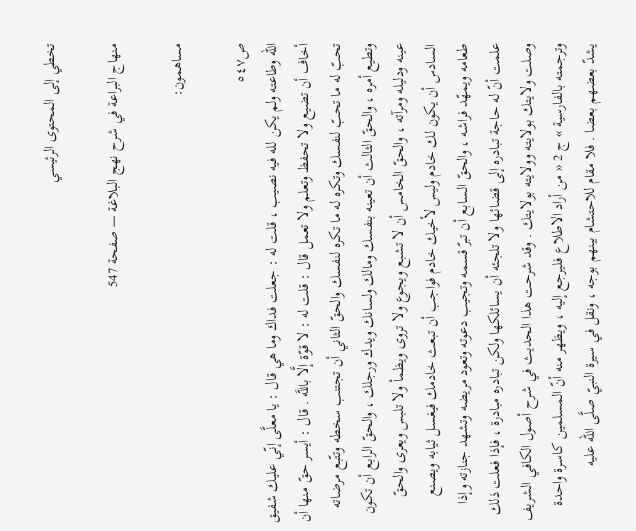تخطي إلى المحتوى الرئيسي

منهاج البراعة في شرح نهج البلاغة — صفحة 547

مساهمون:

ص٥٤٧
الله وطاعته ولم يكن لله فيه نصيب ، قلت له : جعلت فداك وما هي قال : يا معلَّى إنّي عليك شفيق أخاف أن تضيع ولا تحفظ وتعلم ولا تعمل قال : قلت له : لا قوّة إلَّا باللَّه . قال : أيسر حقّ منها أن تحبّ له ما تحبّ لنفسك وتكره له ما تكره لنفسك والحقّ الثاني أن تجتنب سخطه وتتّبع مرضاته وتطيع أمره ، والحقّ الثالث أن تعينه بنفسك ومالك ولسانك ويدك ورجلك ، والحقّ الرابع أن تكون عينه ودليله ومرآته ، والحقّ الخامس أن لا تشبع ويجوع ولا تروى ويظمأ ولا تلبس ويعرى والحقّ السادس أن يكون لك خادم وليس لأخيك خادم فواجب أن تبعث خادمك فيغسل ثيابه ويصنع طعامه ويمهّد فراشه ، والحقّ السابع أن تبرّ قسمه وتجيب دعوته وتعود مريضه وتشهد جنازته وإذا علمت أنّ له حاجة تبادره إلى قضائها ولا تلجئه أن يسائلكها ولكن تبادره مبادرة ، فإذا فعلت ذلك وصلت ولايتك بولايته وولايته بولايتك . وقد شرحت هذا الحديث في شرح أصول الكافي الشريف وترجمته بالفارسية » ج 2 « من أراد الاطلاع فليرجع إليه ، ويظهر منه أنّ المسلمين كاسرة واحدة يشدّ بعضهم بعضا . فلا مقام للاحتشام بينهم بوجه ، ونقل في سيرة النبيّ صلَّى الله عليه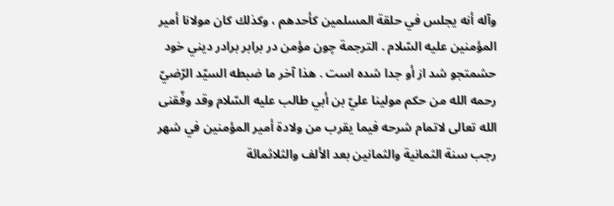وآله أنه يجلس في حلقة المسلمين كأحدهم ، وكذلك كان مولانا أمير المؤمنين عليه السّلام . الترجمة چون مؤمن در برابر برادر ديني خود حشمتجو شد از أو جدا شده است . هذا آخر ما ضبطه السيّد الرّضيّ رحمه الله من حكم مولينا عليّ بن أبي طالب عليه السّلام وقد وفّقنى الله تعالى لاتمام شرحه فيما يقرب من ولادة أمير المؤمنين في شهر رجب سنة الثمانية والثمانين بعد الألف والثلاثمائة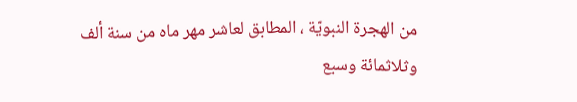من الهجرة النبويّة ، المطابق لعاشر مهر ماه من سنة ألف وثلاثمائة وسبع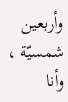وأربعين شمسيّة ، وأنا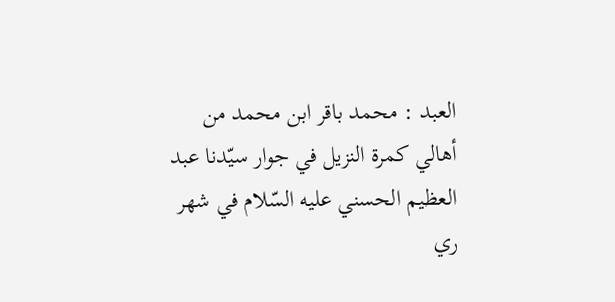العبد : محمد باقر ابن محمد من أهالي كمرة النزيل في جوار سيّدنا عبد العظيم الحسني عليه السّلام في شهر ري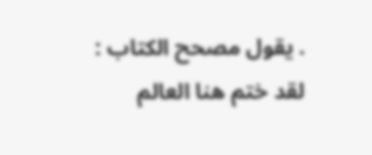. يقول مصحح الكتاب : لقد ختم هنا العالم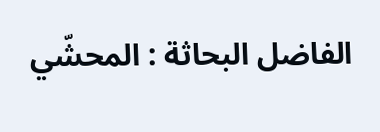الفاضل البحاثة : المحشّي